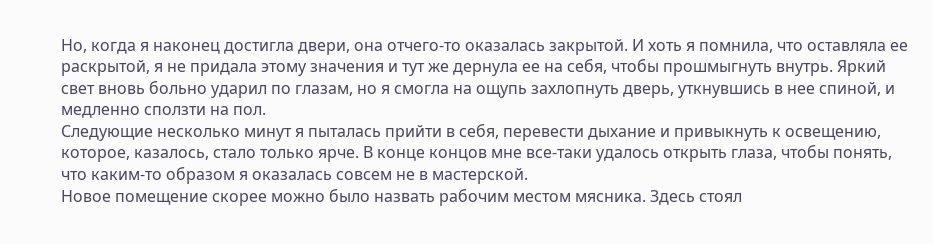Но, когда я наконец достигла двери, она отчего-то оказалась закрытой. И хоть я помнила, что оставляла ее раскрытой, я не придала этому значения и тут же дернула ее на себя, чтобы прошмыгнуть внутрь. Яркий свет вновь больно ударил по глазам, но я смогла на ощупь захлопнуть дверь, уткнувшись в нее спиной, и медленно сползти на пол.
Следующие несколько минут я пыталась прийти в себя, перевести дыхание и привыкнуть к освещению, которое, казалось, стало только ярче. В конце концов мне все-таки удалось открыть глаза, чтобы понять, что каким-то образом я оказалась совсем не в мастерской.
Новое помещение скорее можно было назвать рабочим местом мясника. Здесь стоял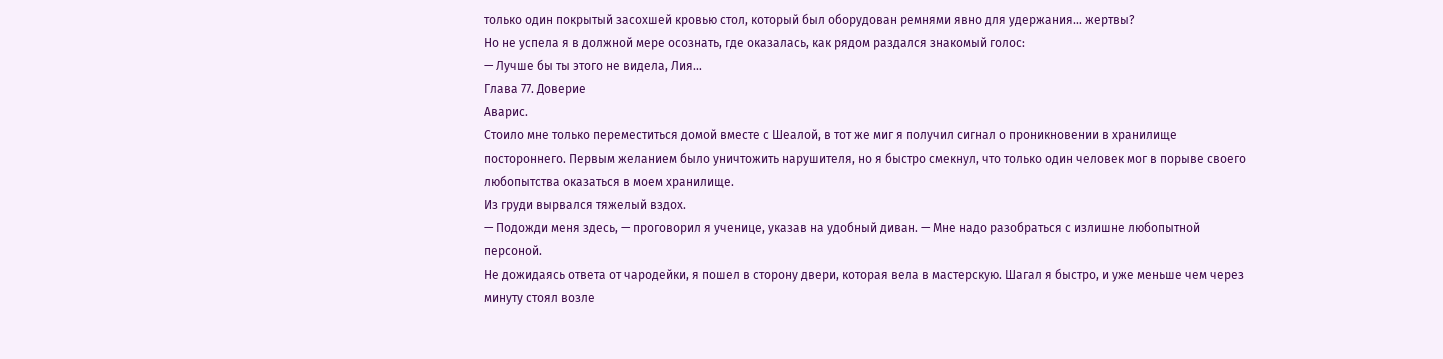только один покрытый засохшей кровью стол, который был оборудован ремнями явно для удержания… жертвы?
Но не успела я в должной мере осознать, где оказалась, как рядом раздался знакомый голос:
— Лучше бы ты этого не видела, Лия…
Глава 77. Доверие
Аварис.
Стоило мне только переместиться домой вместе с Шеалой, в тот же миг я получил сигнал о проникновении в хранилище постороннего. Первым желанием было уничтожить нарушителя, но я быстро смекнул, что только один человек мог в порыве своего любопытства оказаться в моем хранилище.
Из груди вырвался тяжелый вздох.
— Подожди меня здесь, — проговорил я ученице, указав на удобный диван. — Мне надо разобраться с излишне любопытной персоной.
Не дожидаясь ответа от чародейки, я пошел в сторону двери, которая вела в мастерскую. Шагал я быстро, и уже меньше чем через минуту стоял возле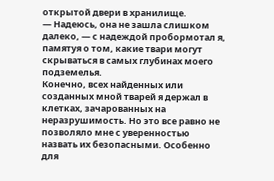открытой двери в хранилище.
— Надеюсь, она не зашла слишком далеко, — с надеждой пробормотал я, памятуя о том, какие твари могут скрываться в самых глубинах моего подземелья.
Конечно, всех найденных или созданных мной тварей я держал в клетках, зачарованных на неразрушимость. Но это все равно не позволяло мне с уверенностью назвать их безопасными. Особенно для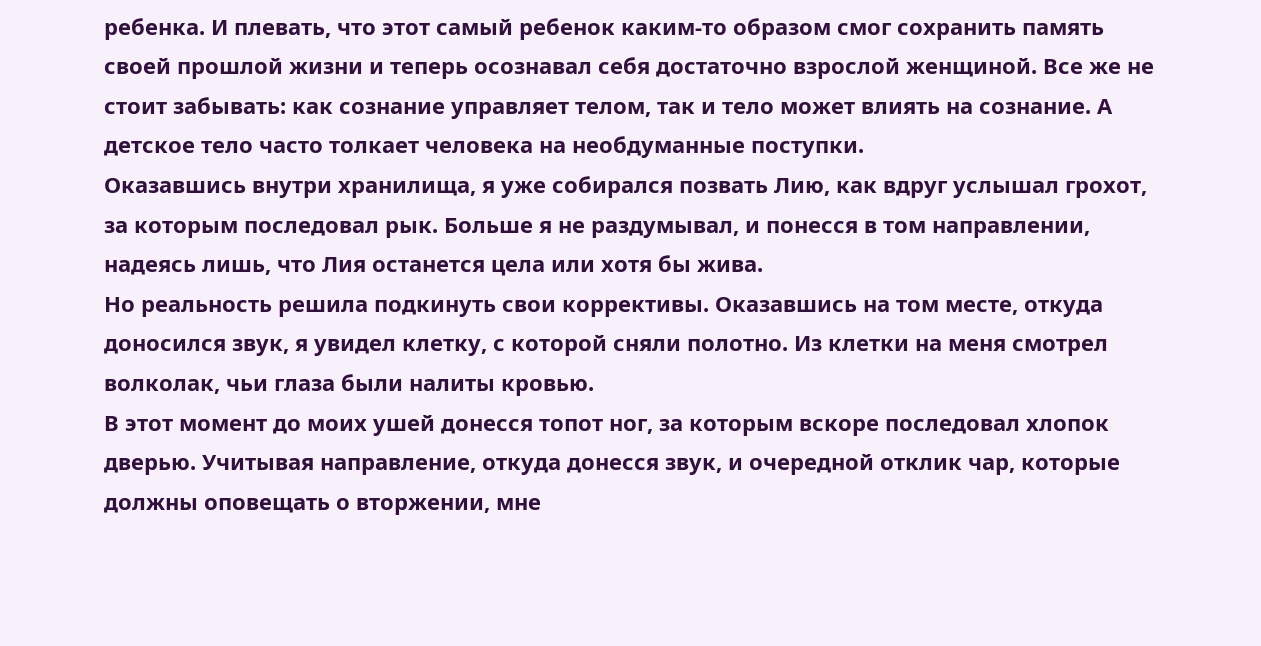ребенка. И плевать, что этот самый ребенок каким-то образом смог сохранить память своей прошлой жизни и теперь осознавал себя достаточно взрослой женщиной. Все же не стоит забывать: как сознание управляет телом, так и тело может влиять на сознание. А детское тело часто толкает человека на необдуманные поступки.
Оказавшись внутри хранилища, я уже собирался позвать Лию, как вдруг услышал грохот, за которым последовал рык. Больше я не раздумывал, и понесся в том направлении, надеясь лишь, что Лия останется цела или хотя бы жива.
Но реальность решила подкинуть свои коррективы. Оказавшись на том месте, откуда доносился звук, я увидел клетку, с которой сняли полотно. Из клетки на меня смотрел волколак, чьи глаза были налиты кровью.
В этот момент до моих ушей донесся топот ног, за которым вскоре последовал хлопок дверью. Учитывая направление, откуда донесся звук, и очередной отклик чар, которые должны оповещать о вторжении, мне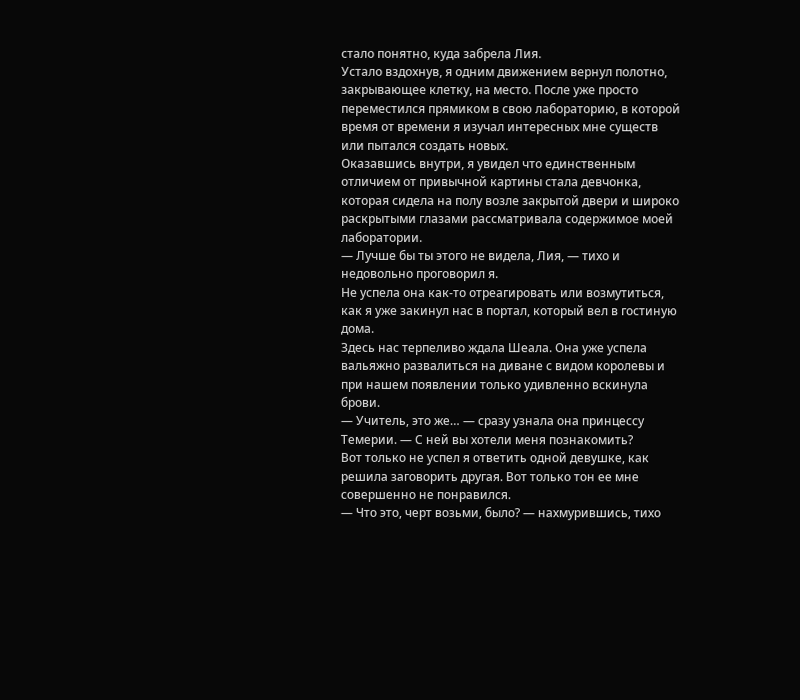стало понятно, куда забрела Лия.
Устало вздохнув, я одним движением вернул полотно, закрывающее клетку, на место. После уже просто переместился прямиком в свою лабораторию, в которой время от времени я изучал интересных мне существ или пытался создать новых.
Оказавшись внутри, я увидел что единственным отличием от привычной картины стала девчонка, которая сидела на полу возле закрытой двери и широко раскрытыми глазами рассматривала содержимое моей лаборатории.
— Лучше бы ты этого не видела, Лия, — тихо и недовольно проговорил я.
Не успела она как-то отреагировать или возмутиться, как я уже закинул нас в портал, который вел в гостиную дома.
Здесь нас терпеливо ждала Шеала. Она уже успела вальяжно развалиться на диване с видом королевы и при нашем появлении только удивленно вскинула брови.
— Учитель, это же… — сразу узнала она принцессу Темерии. — С ней вы хотели меня познакомить?
Вот только не успел я ответить одной девушке, как решила заговорить другая. Вот только тон ее мне совершенно не понравился.
— Что это, черт возьми, было? — нахмурившись, тихо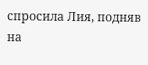спросила Лия, подняв на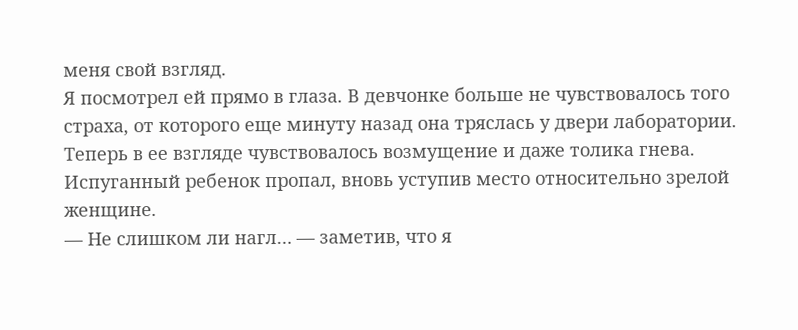меня свой взгляд.
Я посмотрел ей прямо в глаза. В девчонке больше не чувствовалось того страха, от которого еще минуту назад она тряслась у двери лаборатории. Теперь в ее взгляде чувствовалось возмущение и даже толика гнева. Испуганный ребенок пропал, вновь уступив место относительно зрелой женщине.
— Не слишком ли нагл… — заметив, что я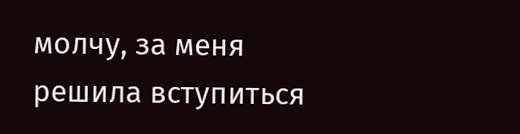молчу, за меня решила вступиться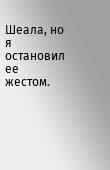Шеала, но я остановил ее жестом.